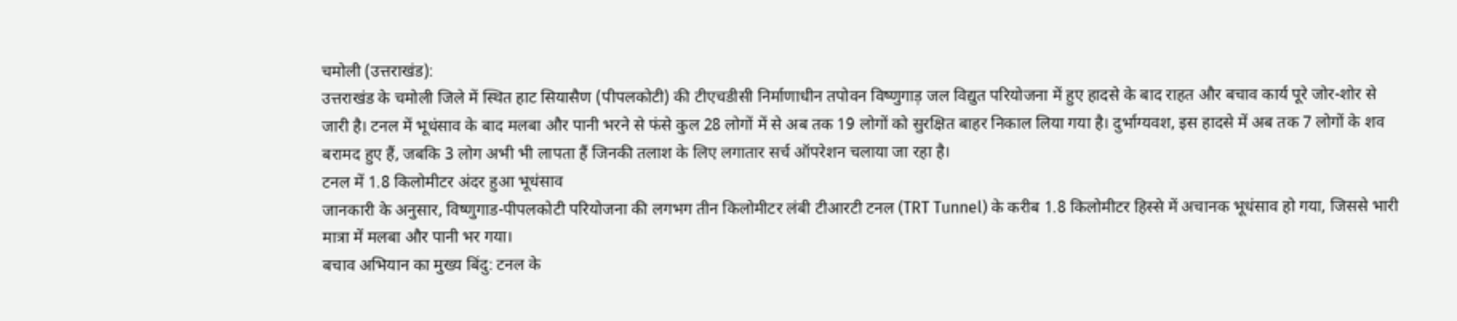चमोली (उत्तराखंड):
उत्तराखंड के चमोली जिले में स्थित हाट सियासैण (पीपलकोटी) की टीएचडीसी निर्माणाधीन तपोवन विष्णुगाड़ जल विद्युत परियोजना में हुए हादसे के बाद राहत और बचाव कार्य पूरे जोर-शोर से जारी है। टनल में भूधंसाव के बाद मलबा और पानी भरने से फंसे कुल 28 लोगों में से अब तक 19 लोगों को सुरक्षित बाहर निकाल लिया गया है। दुर्भाग्यवश, इस हादसे में अब तक 7 लोगों के शव बरामद हुए हैं, जबकि 3 लोग अभी भी लापता हैं जिनकी तलाश के लिए लगातार सर्च ऑपरेशन चलाया जा रहा है।
टनल में 1.8 किलोमीटर अंदर हुआ भूधंसाव
जानकारी के अनुसार, विष्णुगाड-पीपलकोटी परियोजना की लगभग तीन किलोमीटर लंबी टीआरटी टनल (TRT Tunnel) के करीब 1.8 किलोमीटर हिस्से में अचानक भूधंसाव हो गया, जिससे भारी मात्रा में मलबा और पानी भर गया।
बचाव अभियान का मुख्य बिंदु: टनल के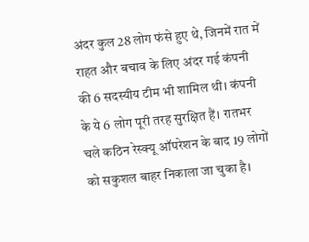अंदर कुल 28 लोग फंसे हुए थे, जिनमें रात में राहत और बचाव के लिए अंदर गई कंपनी की 6 सदस्यीय टीम भी शामिल थी। कंपनी के ये 6 लोग पूरी तरह सुरक्षित हैं। रातभर चले कठिन रेस्क्यू ऑपरेशन के बाद 19 लोगों को सकुशल बाहर निकाला जा चुका है।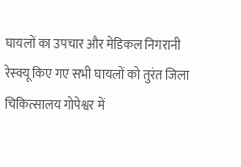घायलों का उपचार और मेडिकल निगरानी
रेस्क्यू किए गए सभी घायलों को तुरंत जिला चिकित्सालय गोपेश्वर में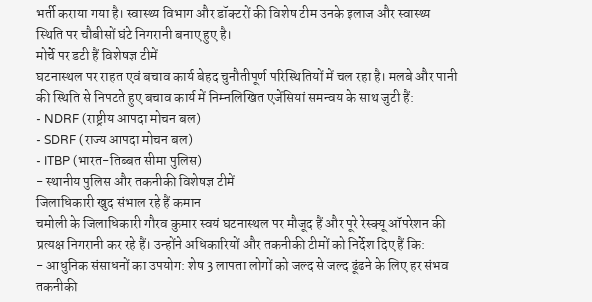भर्ती कराया गया है। स्वास्थ्य विभाग और डॉक्टरों की विशेष टीम उनके इलाज और स्वास्थ्य स्थिति पर चौबीसों घंटे निगरानी बनाए हुए है।
मोर्चे पर डटी हैं विशेषज्ञ टीमें
घटनास्थल पर राहत एवं बचाव कार्य बेहद चुनौतीपूर्ण परिस्थितियों में चल रहा है। मलबे और पानी की स्थिति से निपटते हुए बचाव कार्य में निम्नलिखित एजेंसियां समन्वय के साथ जुटी हैं:
- NDRF (राष्ट्रीय आपदा मोचन बल)
- SDRF (राज्य आपदा मोचन बल)
- ITBP (भारत-तिब्बत सीमा पुलिस)
- स्थानीय पुलिस और तकनीकी विशेषज्ञ टीमें
जिलाधिकारी खुद संभाल रहे हैं कमान
चमोली के जिलाधिकारी गौरव कुमार स्वयं घटनास्थल पर मौजूद हैं और पूरे रेस्क्यू ऑपरेशन की प्रत्यक्ष निगरानी कर रहे हैं। उन्होंने अधिकारियों और तकनीकी टीमों को निर्देश दिए हैं कि:
- आधुनिक संसाधनों का उपयोग: शेष 3 लापता लोगों को जल्द से जल्द ढूंढने के लिए हर संभव तकनीकी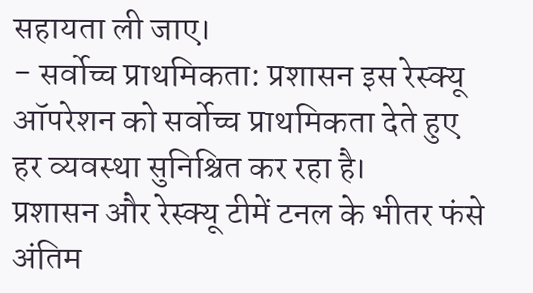सहायता ली जाए।
- सर्वोच्च प्राथमिकता: प्रशासन इस रेस्क्यू ऑपरेशन को सर्वोच्च प्राथमिकता देते हुए हर व्यवस्था सुनिश्चित कर रहा है।
प्रशासन और रेस्क्यू टीमें टनल के भीतर फंसे अंतिम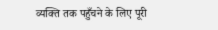व्यक्ति तक पहुँचने के लिए पूरी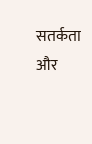सतर्कता और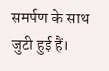समर्पण के साथ जुटी हुई हैं।